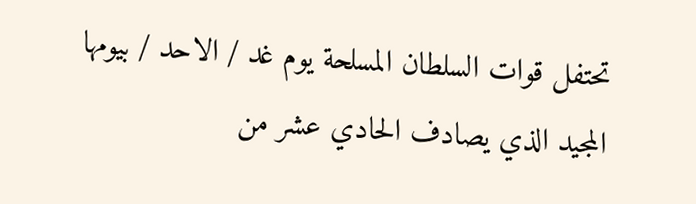تحتفل قوات السلطان المسلحة يوم غد / الاحد / بيومها المجيد الذي يصادف الحادي عشر من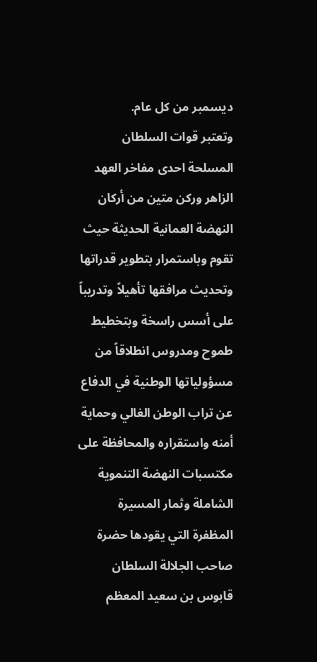ديسمبر من كل عام.
وتعتبر قوات السلطان المسلحة احدى مفاخر العهد الزاهر وركن متين من أركان النهضة العمانية الحديثة حيث تقوم وباستمرار بتطوير قدراتها وتحديث مرافقها تأهيلاً وتدريباً على أسس راسخة وبتخطيط طموح ومدروس انطلاقاً من مسؤولياتها الوطنية في الدفاع عن تراب الوطن الغالي وحماية أمنه واستقراره والمحافظة على مكتسبات النهضة التنموية الشاملة وثمار المسيرة المظفرة التي يقودها حضرة صاحب الجلالة السلطان قابوس بن سعيد المعظم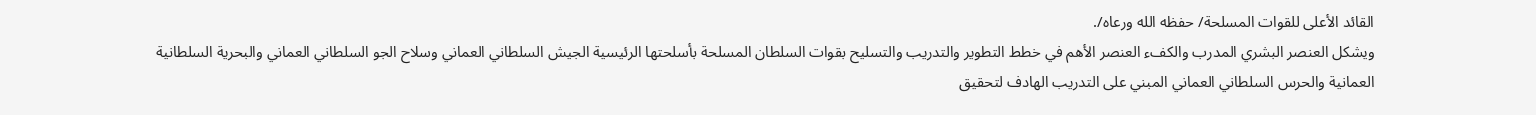القائد الأعلى للقوات المسلحة/ حفظه الله ورعاه/.
ويشكل العنصر البشري المدرب والكفء العنصر الأهم في خطط التطوير والتدريب والتسليح بقوات السلطان المسلحة بأسلحتها الرئيسية الجيش السلطاني العماني وسلاح الجو السلطاني العماني والبحرية السلطانية العمانية والحرس السلطاني العماني المبني على التدريب الهادف لتحقيق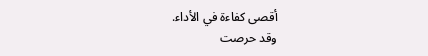أقصى كفاءة في الأداء.
وقد حرصت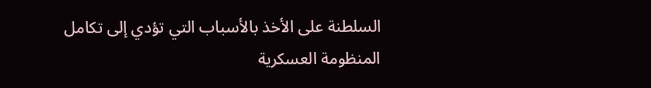السلطنة على الأخذ بالأسباب التي تؤدي إلى تكامل المنظومة العسكرية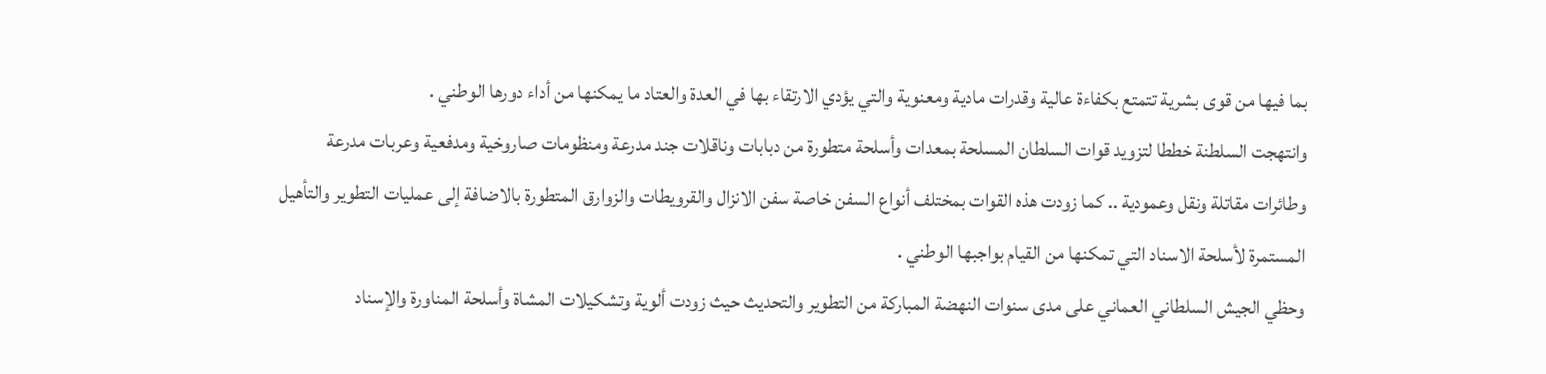بما فيها من قوى بشرية تتمتع بكفاءة عالية وقدرات مادية ومعنوية والتي يؤدي الارتقاء بها في العدة والعتاد ما يمكنها من أداء دورها الوطني .
وانتهجت السلطنة خططا لتزويد قوات السلطان المسلحة بمعدات وأسلحة متطورة من دبابات وناقلات جند مدرعة ومنظومات صاروخية ومدفعية وعربات مدرعة وطائرات مقاتلة ونقل وعمودية .. كما زودت هذه القوات بمختلف أنواع السفن خاصة سفن الانزال والقرويطات والزوارق المتطورة بالاضافة إلى عمليات التطوير والتأهيل المستمرة لأسلحة الاسناد التي تمكنها من القيام بواجبها الوطني .
وحظي الجيش السلطاني العماني على مدى سنوات النهضة المباركة من التطوير والتحديث حيث زودت ألوية وتشكيلات المشاة وأسلحة المناورة والإسناد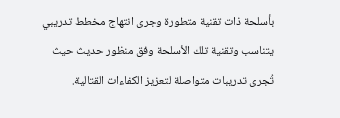بأسلحة ذات تقنية متطورة وجرى انتهاج مخطط تدريبي يتناسب وتقنية تلك الأسلحة وفق منظور حديث حيث تُجرى تدريبات متواصلة لتعزيز الكفاءات القتالية.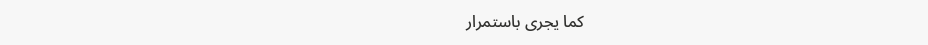كما يجرى باستمرار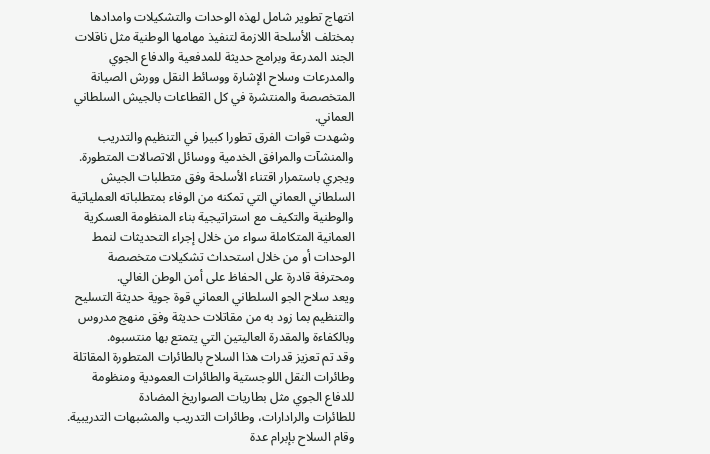انتهاج تطوير شامل لهذه الوحدات والتشكيلات وامدادها بمختلف الأسلحة اللازمة لتنفيذ مهامها الوطنية مثل ناقلات الجند المدرعة وبرامج حديثة للمدفعية والدفاع الجوي والمدرعات وسلاح الإشارة ووسائط النقل وورش الصيانة المتخصصة والمنتشرة في كل القطاعات بالجيش السلطاني العماني.
وشهدت قوات الفرق تطورا كبيرا في التنظيم والتدريب والمنشآت والمرافق الخدمية ووسائل الاتصالات المتطورة.
ويجري باستمرار اقتناء الأسلحة وفق متطلبات الجيش السلطاني العماني التي تمكنه من الوفاء بمتطلباته العملياتية والوطنية والتكيف مع استراتيجية بناء المنظومة العسكرية العمانية المتكاملة سواء من خلال إجراء التحديثات لنمط الوحدات أو من خلال استحداث تشكيلات متخصصة ومحترفة قادرة على الحفاظ على أمن الوطن الغالي.
ويعد سلاح الجو السلطاني العماني قوة جوية حديثة التسليح والتنظيم بما زود به من مقاتلات حديثة وفق منهج مدروس وبالكفاءة والمقدرة العاليتين التي يتمتع بها منتسبوه.
وقد تم تعزيز قدرات هذا السلاح بالطائرات المتطورة المقاتلة وطائرات النقل اللوجستية والطائرات العمودية ومنظومة للدفاع الجوي مثل بطاريات الصواريخ المضادة
للطائرات والرادارات، وطائرات التدريب والمشبهات التدريبية.
وقام السلاح بإبرام عدة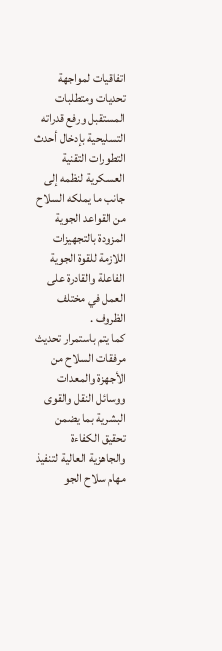اتفاقيات لمواجهة تحديات ومتطلبات المستقبل ورفع قدراته التسليحية بإدخال أحدث التطورات التقنية العسكرية لنظمه إلى جانب ما يملكه السلاح من القواعد الجوية المزودة بالتجهيزات اللازمة للقوة الجوية الفاعلة والقادرة على العمل في مختلف الظروف .
كما يتم باستمرار تحديث مرفقات السلاح من الأجهزة والمعدات ووسائل النقل والقوى البشرية بما يضمن تحقيق الكفاءة والجاهزية العالية لتنفيذ مهام سلاح الجو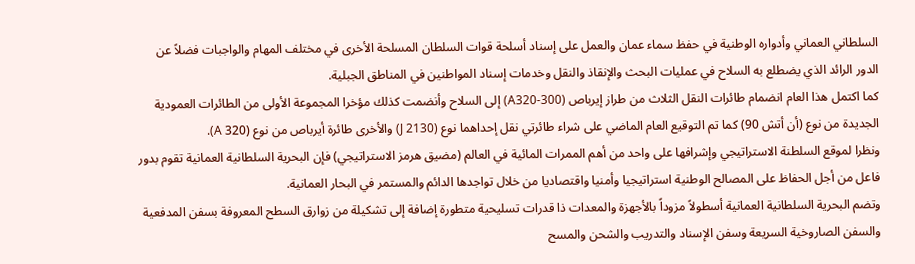السلطاني العماني وأدواره الوطنية في حفظ سماء عمان والعمل على إسناد أسلحة قوات السلطان المسلحة الأخرى في مختلف المهام والواجبات فضلاً عن الدور الرائد الذي يضطلع به السلاح في عمليات البحث والإنقاذ والنقل وخدمات إسناد المواطنين في المناطق الجبلية.
كما اكتمل هذا العام انضمام طائرات النقل الثلاث من طراز إيرباص (A320-300) إلى السلاح وأنضمت كذلك مؤخرا المجموعة الأولى من الطائرات العمودية الجديدة من نوع (أن أتش 90) كما تم التوقيع العام الماضي على شراء طائرتي نقل إحداهما نوع (J 2130) والأخرى طائرة أيرباص من نوع (320 A).
ونظرا لموقع السلطنة الاستراتيجي وإشرافها على واحد من أهم الممرات المائية في العالم (مضيق هرمز الاستراتيجي) فإن البحرية السلطانية العمانية تقوم بدور فاعل من أجل الحفاظ على المصالح الوطنية استراتيجيا وأمنيا واقتصاديا من خلال تواجدها الدائم والمستمر في البحار العمانية.
وتضم البحرية السلطانية العمانية أسطولاً مزوداً بالأجهزة والمعدات ذا قدرات تسليحية متطورة إضافة إلى تشكيلة من زوارق السطح المعروفة بسفن المدفعية والسفن الصاروخية السريعة وسفن الإسناد والتدريب والشحن والمسح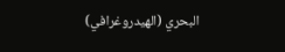البحري (الهيدروغرافي)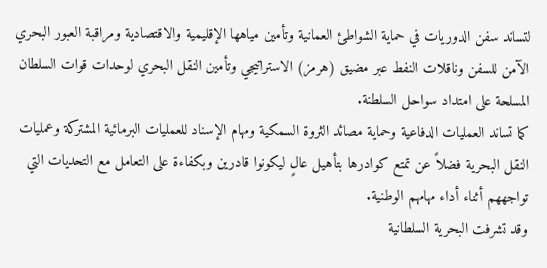لتساند سفن الدوريات في حماية الشواطئ العمانية وتأمين مياهها الإقليمية والاقتصادية ومراقبة العبور البحري الآمن للسفن وناقلات النفط عبر مضيق (هرمز) الاستراتيجي وتأمين النقل البحري لوحدات قوات السلطان المسلحة على امتداد سواحل السلطنة.
كما تساند العمليات الدفاعية وحماية مصائد الثروة السمكية ومهام الإسناد للعمليات البرمائية المشتركة وعمليات النقل البحرية فضلاً عن تمتع كوادرها بتأهيل عالٍ ليكونوا قادرين وبكفاءة على التعامل مع التحديات التي تواجههم أثناء أداء مهامهم الوطنية.
وقد تشرفت البحرية السلطانية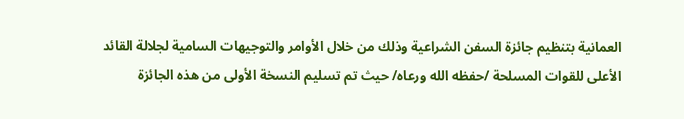العمانية بتنظيم جائزة السفن الشراعية وذلك من خلال الأوامر والتوجيهات السامية لجلالة القائد الأعلى للقوات المسلحة /حفظه الله ورعاه/ حيث تم تسليم النسخة الأولى من هذه الجائزة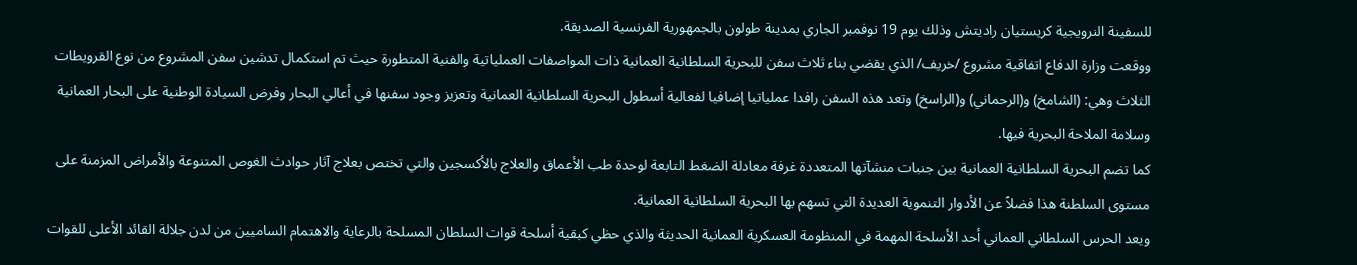للسفينة النرويجية كريستيان راديتش وذلك يوم 19 نوفمبر الجاري بمدينة طولون بالجمهورية الفرنسية الصديقة.
ووقعت وزارة الدفاع اتفاقية مشروع /خريف/ الذي يقضي بناء ثلاث سفن للبحرية السلطانية العمانية ذات المواصفات العملياتية والفنية المتطورة حيث تم استكمال تدشين سفن المشروع من نوع القرويطات الثلاث وهي: (الشامخ) و(الرحماني) و(الراسخ) وتعد هذه السفن رافدا عملياتيا إضافيا لفعالية أسطول البحرية السلطانية العمانية وتعزيز وجود سفنها في أعالي البحار وفرض السيادة الوطنية على البحار العمانية وسلامة الملاحة البحرية فيها.
كما تضم البحرية السلطانية العمانية بين جنبات منشآتها المتعددة غرفة معادلة الضغط التابعة لوحدة طب الأعماق والعلاج بالأكسجين والتي تختص بعلاج آثار حوادث الغوص المتنوعة والأمراض المزمنة على مستوى السلطنة هذا فضلاً عن الأدوار التنموية العديدة التي تسهم بها البحرية السلطانية العمانية.
ويعد الحرس السلطاني العماني أحد الأسلحة المهمة في المنظومة العسكرية العمانية الحديثة والذي حظي كبقية أسلحة قوات السلطان المسلحة بالرعاية والاهتمام الساميين من لدن جلالة القائد الأعلى للقوات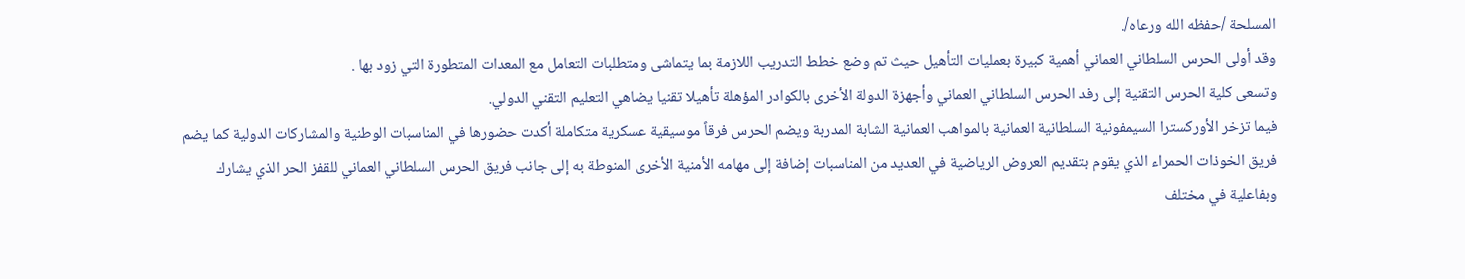المسلحة /حفظه الله ورعاه/.
وقد أولى الحرس السلطاني العماني أهمية كبيرة بعمليات التأهيل حيث تم وضع خطط التدريب اللازمة بما يتماشى ومتطلبات التعامل مع المعدات المتطورة التي زود بها .
وتسعى كلية الحرس التقنية إلى رفد الحرس السلطاني العماني وأجهزة الدولة الأخرى بالكوادر المؤهلة تأهيلا تقنيا يضاهي التعليم التقني الدولي.
فيما تزخر الأوركسترا السيمفونية السلطانية العمانية بالمواهب العمانية الشابة المدربة ويضم الحرس فرقاً موسيقية عسكرية متكاملة أكدت حضورها في المناسبات الوطنية والمشاركات الدولية كما يضم فريق الخوذات الحمراء الذي يقوم بتقديم العروض الرياضية في العديد من المناسبات إضافة إلى مهامه الأمنية الأخرى المنوطة به إلى جانب فريق الحرس السلطاني العماني للقفز الحر الذي يشارك وبفاعلية في مختلف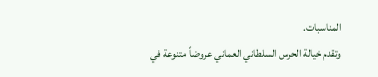المناسبات.
وتقدم خيالة الحرس السلطاني العماني عروضاً متنوعة في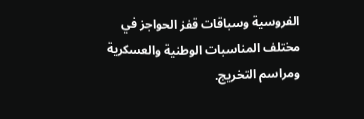الفروسية وسباقات قفز الحواجز في مختلف المناسبات الوطنية والعسكرية ومراسم التخريج.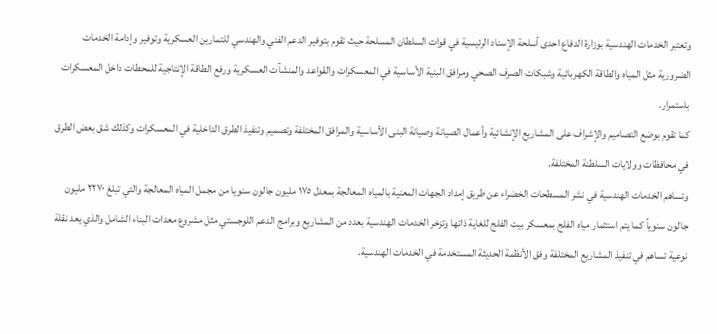وتعتبر الخدمات الهندسية بوزارة الدفاع احدى أسلحة الإسناد الرئيسية في قوات السلطان المسلحة حيث تقوم بتوفير الدعم الفني والهندسي للتمارين العسكرية وتوفير وإدامة الخدمات الضرورية مثل المياه والطاقة الكهربائية وشبكات الصرف الصحي ومرافق البنية الأساسية في المعسكرات والقواعد والمنشآت العسكرية ورفع الطاقة الإنتاجية للمحطات داخل المعسكرات باستمرار.
كما تقوم بوضع التصاميم والإشراف على المشاريع الإنشائية وأعمال الصيانة وصيانة البنى الأساسية والمرافق المختلفة وتصميم وتنفيذ الطرق الداخلية في المعسكرات وكذلك شق بعض الطرق في محافظات وولايات السلطنة المختلفة.
وتساهم الخدمات الهندسية في نشر المسطحات الخضراء عن طريق إمداد الجهات المعنية بالمياه المعالجة بمعدل ١٧٥ مليون جالون سنويا من مجمل المياه المعالجة والتي تبلغ ٢٢٧٠ مليون جالون سنوياً كما يتم استثمار مياه الفلج بمعسكر بيت الفلج للغاية ذاتها وتزخر الخدمات الهندسية بعدد من المشاريع وبرامج الدعم اللوجستي مثل مشروع معدات البناء الشامل والذي يعد نقلة نوعية تساهم في تنفيذ المشاريع المختلفة وفق الأنظمة الحديثة المستخدمة في الخدمات الهندسية.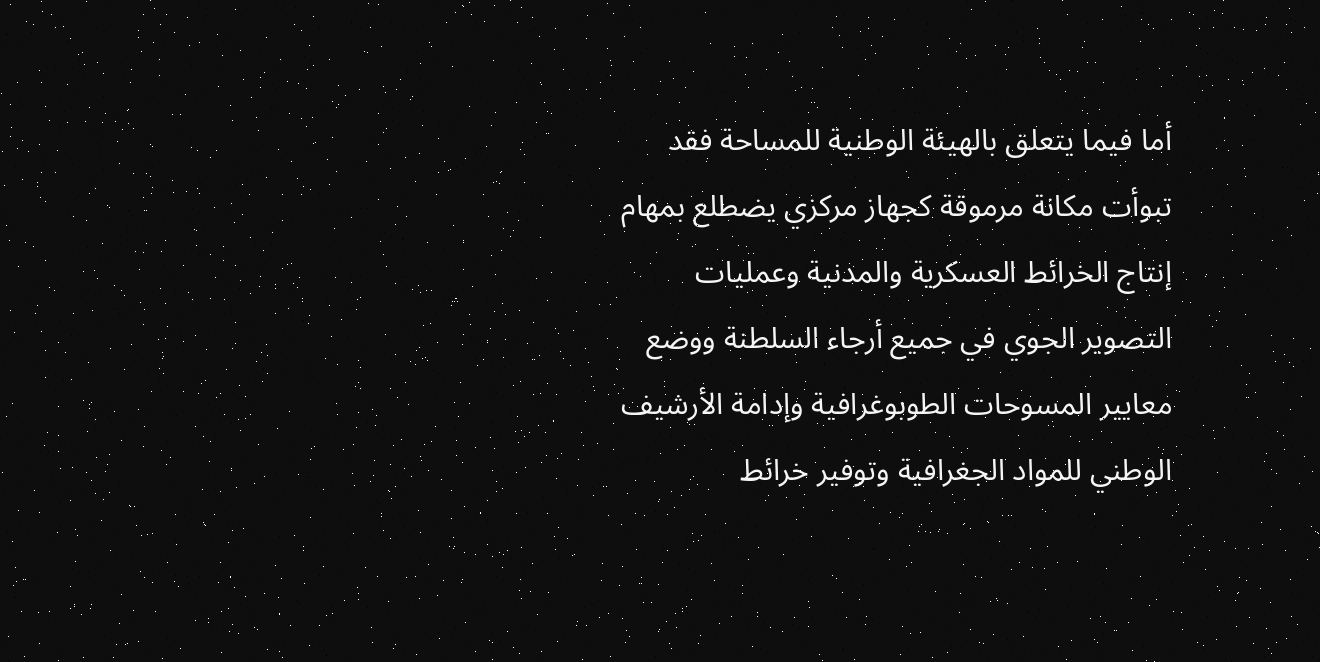أما فيما يتعلق بالهيئة الوطنية للمساحة فقد تبوأت مكانة مرموقة كجهاز مركزي يضطلع بمهام إنتاج الخرائط العسكرية والمدنية وعمليات التصوير الجوي في جميع أرجاء السلطنة ووضع معايير المسوحات الطوبوغرافية وإدامة الأرشيف الوطني للمواد الجغرافية وتوفير خرائط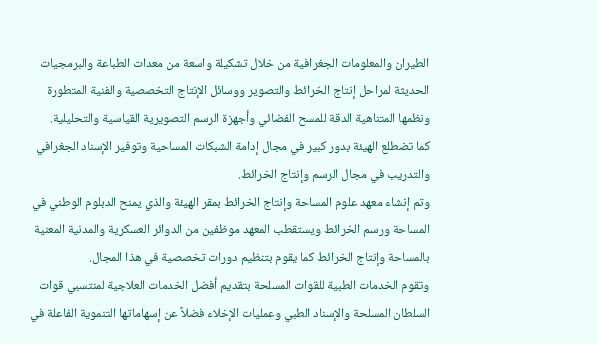الطيران والمعلومات الجغرافية من خلال تشكيلة واسعة من معدات الطباعة والبرمجيات الحديثة لمراحل إنتاج الخرائط والتصوير ووسائل الإنتاج التخصصية والفنية المتطورة ونظمها المتناهية الدقة للمسح الفضائي وأجهزة الرسم التصويرية القياسية والتحليلية.
كما تضطلع الهيئة بدور كبير في مجال إدامة الشبكات المساحية وتوفير الإسناد الجغرافي والتدريب في مجال الرسم وإنتاج الخرائط.
وتم إنشاء معهد علوم المساحة وإنتاج الخرائط بمقر الهيئة والذي يمنح الدبلوم الوطني في المساحة ورسم الخرائط ويستقطب المعهد موظفين من الدوائر العسكرية والمدنية المعنية بالمساحة وإنتاج الخرائط كما يقوم بتنظيم دورات تخصصية في هذا المجال.
وتقوم الخدمات الطبية للقوات المسلحة بتقديم أفضل الخدمات العلاجية لمنتسبي قوات السلطان المسلحة والإسناد الطبي وعمليات الإخلاء فضلاً عن إسهاماتها التنموية الفاعلة في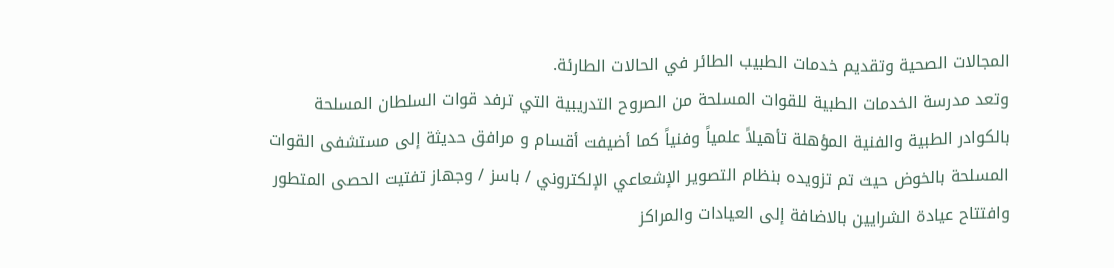المجالات الصحية وتقديم خدمات الطبيب الطائر في الحالات الطارئة.
وتعد مدرسة الخدمات الطبية للقوات المسلحة من الصروح التدريبية التي ترفد قوات السلطان المسلحة بالكوادر الطبية والفنية المؤهلة تأهيلاً علمياً وفنياً كما أضيفت أقسام و مرافق حديثة إلى مستشفى القوات المسلحة بالخوض حيث تم تزويده بنظام التصوير الإشعاعي الإلكتروني / باسز / وجهاز تفتيت الحصى المتطور وافتتاح عيادة الشرايين بالاضافة إلى العيادات والمراكز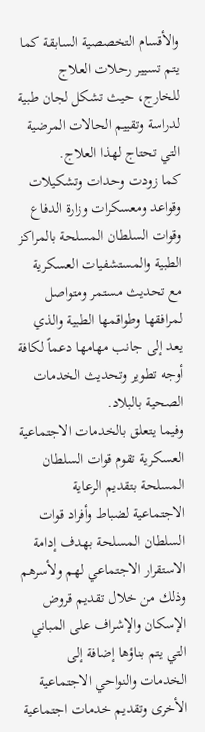والأقسام التخصصية السابقة كما يتم تسيير رحلات العلاج للخارج، حيث تشكل لجان طبية لدراسة وتقييم الحالات المرضية التي تحتاج لهذا العلاج.
كما زودت وحدات وتشكيلات وقواعد ومعسكرات وزارة الدفاع وقوات السلطان المسلحة بالمراكز الطبية والمستشفيات العسكرية مع تحديث مستمر ومتواصل لمرافقها وطواقمها الطبية والذي يعد إلى جانب مهامها دعماً لكافة أوجه تطوير وتحديث الخدمات الصحية بالبلاد.
وفيما يتعلق بالخدمات الاجتماعية العسكرية تقوم قوات السلطان المسلحة بتقديم الرعاية الاجتماعية لضباط وأفراد قوات السلطان المسلحة بهدف إدامة الاستقرار الاجتماعي لهم ولأسرهم وذلك من خلال تقديم قروض الإسكان والإشراف على المباني التي يتم بناؤها إضافة إلى الخدمات والنواحي الاجتماعية الأخرى وتقديم خدمات اجتماعية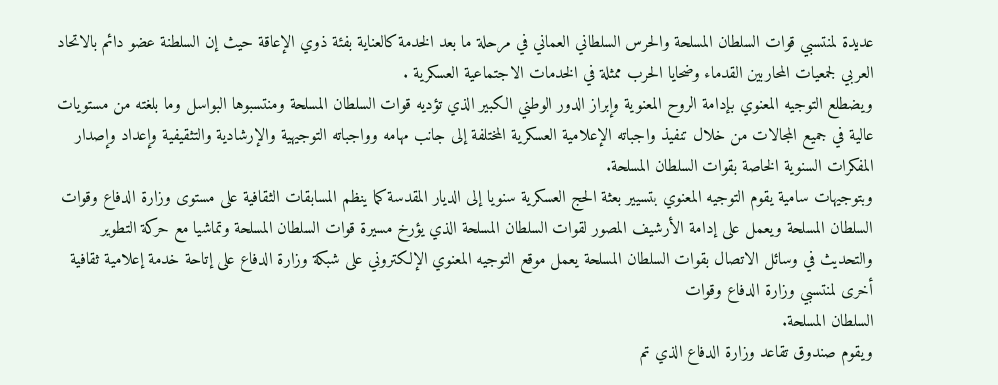عديدة لمنتسبي قوات السلطان المسلحة والحرس السلطاني العماني في مرحلة ما بعد الخدمة كالعناية بفئة ذوي الإعاقة حيث إن السلطنة عضو دائم بالاتحاد
العربي لجمعيات المحاربين القدماء وضحايا الحرب ممثلة في الخدمات الاجتماعية العسكرية .
ويضطلع التوجيه المعنوي بإدامة الروح المعنوية وإبراز الدور الوطني الكبير الذي تؤديه قوات السلطان المسلحة ومنتسبوها البواسل وما بلغته من مستويات عالية في جميع المجالات من خلال تنفيذ واجباته الإعلامية العسكرية المختلفة إلى جانب مهامه وواجباته التوجيهية والإرشادية والتثقيفية وإعداد وإصدار المفكرات السنوية الخاصة بقوات السلطان المسلحة.
وبتوجيهات سامية يقوم التوجيه المعنوي بتسيير بعثة الحج العسكرية سنويا إلى الديار المقدسة كما ينظم المسابقات الثقافية على مستوى وزارة الدفاع وقوات السلطان المسلحة ويعمل على إدامة الأرشيف المصور لقوات السلطان المسلحة الذي يؤرخ مسيرة قوات السلطان المسلحة وتماشيا مع حركة التطوير والتحديث في وسائل الاتصال بقوات السلطان المسلحة يعمل موقع التوجيه المعنوي الإلكتروني على شبكة وزارة الدفاع على إتاحة خدمة إعلامية ثقافية أخرى لمنتسبي وزارة الدفاع وقوات
السلطان المسلحة.
ويقوم صندوق تقاعد وزارة الدفاع الذي تم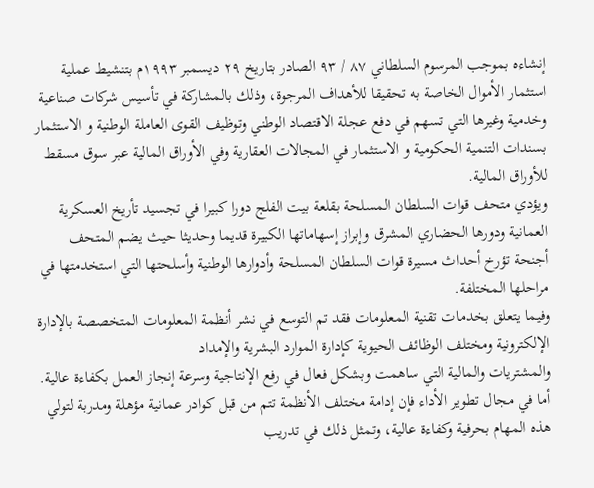إنشاءه بموجب المرسوم السلطاني ٨٧ / ٩٣ الصادر بتاريخ ٢٩ ديسمبر ١٩٩٣م بتنشيط عملية استثمار الأموال الخاصة به تحقيقا للأهداف المرجوة، وذلك بالمشاركة في تأسيس شركات صناعية وخدمية وغيرها التي تسهم في دفع عجلة الاقتصاد الوطني وتوظيف القوى العاملة الوطنية و الاستثمار بسندات التنمية الحكومية و الاستثمار في المجالات العقارية وفي الأوراق المالية عبر سوق مسقط للأوراق المالية.
ويؤدي متحف قوات السلطان المسلحة بقلعة بيت الفلج دورا كبيرا في تجسيد تأريخ العسكرية العمانية ودورها الحضاري المشرق وإبراز إسهاماتها الكبيرة قديما وحديثا حيث يضم المتحف أجنحة تؤرخ أحداث مسيرة قوات السلطان المسلحة وأدوارها الوطنية وأسلحتها التي استخدمتها في مراحلها المختلفة.
وفيما يتعلق بخدمات تقنية المعلومات فقد تم التوسع في نشر أنظمة المعلومات المتخصصة بالإدارة الإلكترونية ومختلف الوظائف الحيوية كإدارة الموارد البشرية والإمداد
والمشتريات والمالية التي ساهمت وبشكل فعال في رفع الإنتاجية وسرعة إنجاز العمل بكفاءة عالية.
أما في مجال تطوير الأداء فإن إدامة مختلف الأنظمة تتم من قبل كوادر عمانية مؤهلة ومدربة لتولي هذه المهام بحرفية وكفاءة عالية، وتمثل ذلك في تدريب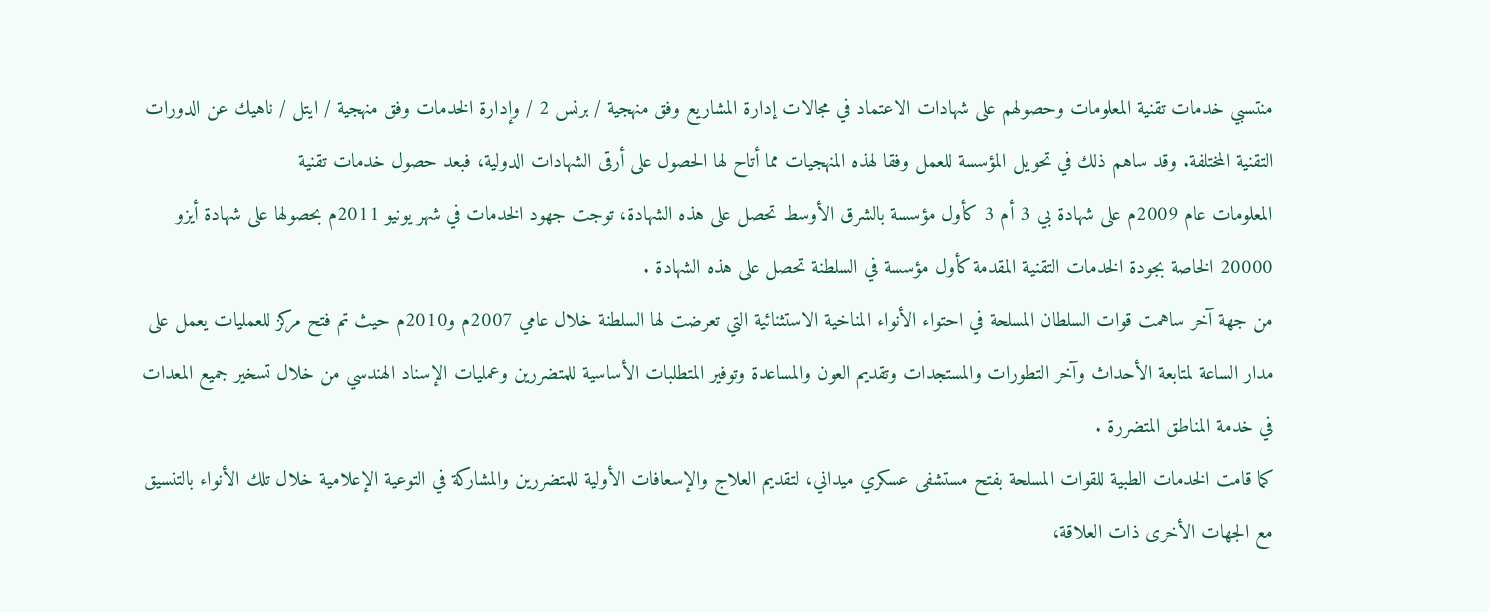منتسبي خدمات تقنية المعلومات وحصولهم على شهادات الاعتماد في مجالات إدارة المشاريع وفق منهجية / برنس 2 / وإدارة الخدمات وفق منهجية / ايتل / ناهيك عن الدورات التقنية المختلفة. وقد ساهم ذلك في تحويل المؤسسة للعمل وفقا لهذه المنهجيات مما أتاح لها الحصول على أرقى الشهادات الدولية، فبعد حصول خدمات تقنية
المعلومات عام 2009م على شهادة بي 3 أم 3 كأول مؤسسة بالشرق الأوسط تحصل على هذه الشهادة، توجت جهود الخدمات في شهر يونيو 2011م بحصولها على شهادة أيزو 20000 الخاصة بجودة الخدمات التقنية المقدمة كأول مؤسسة في السلطنة تحصل على هذه الشهادة .
من جهة آخر ساهمت قوات السلطان المسلحة في احتواء الأنواء المناخية الاستثنائية التي تعرضت لها السلطنة خلال عامي 2007م و2010م حيث تم فتح مركز للعمليات يعمل على مدار الساعة لمتابعة الأحداث وآخر التطورات والمستجدات وتقديم العون والمساعدة وتوفير المتطلبات الأساسية للمتضررين وعمليات الإسناد الهندسي من خلال تسخير جميع المعدات في خدمة المناطق المتضررة .
كما قامت الخدمات الطبية للقوات المسلحة بفتح مستشفى عسكري ميداني، لتقديم العلاج والإسعافات الأولية للمتضررين والمشاركة في التوعية الإعلامية خلال تلك الأنواء بالتنسيق مع الجهات الأخرى ذات العلاقة،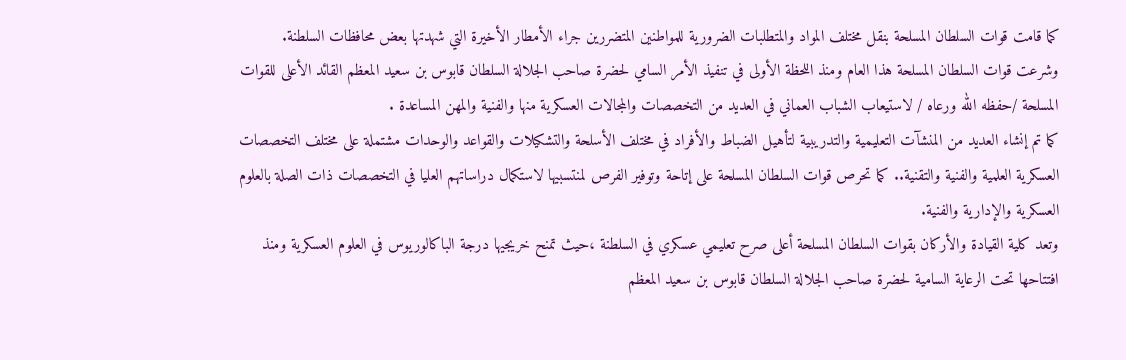كما قامت قوات السلطان المسلحة بنقل مختلف المواد والمتطلبات الضرورية للمواطنين المتضررين جراء الأمطار الأخيرة التي شهدتها بعض محافظات السلطنة.
وشرعت قوات السلطان المسلحة هذا العام ومنذ اللحظة الأولى في تنفيذ الأمر السامي لحضرة صاحب الجلالة السلطان قابوس بن سعيد المعظم القائد الأعلى للقوات المسلحة /حفظه الله ورعاه / لاستيعاب الشباب العماني في العديد من التخصصات والمجالات العسكرية منها والفنية والمهن المساعدة .
كما تم إنشاء العديد من المنشآت التعليمية والتدريبية لتأهيل الضباط والأفراد في مختلف الأسلحة والتشكيلات والقواعد والوحدات مشتملة على مختلف التخصصات العسكرية العلمية والفنية والتقنية.. كما تحرص قوات السلطان المسلحة على إتاحة وتوفير الفرص لمنتسبيها لاستكمال دراساتهم العليا في التخصصات ذات الصلة بالعلوم العسكرية والإدارية والفنية.
وتعد كلية القيادة والأركان بقوات السلطان المسلحة أعلى صرح تعليمي عسكري في السلطنة ،حيث تمنح خريجيها درجة الباكالوريوس في العلوم العسكرية ومنذ افتتاحها تحت الرعاية السامية لحضرة صاحب الجلالة السلطان قابوس بن سعيد المعظم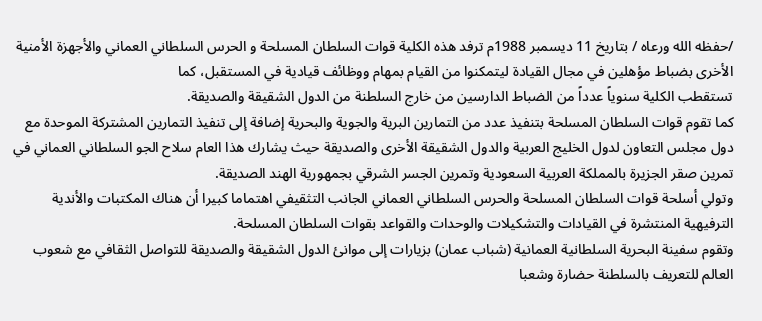/حفظه الله ورعاه / بتاريخ 11 ديسمبر 1988م ترفد هذه الكلية قوات السلطان المسلحة و الحرس السلطاني العماني والأجهزة الأمنية الأخرى بضباط مؤهلين في مجال القيادة ليتمكنوا من القيام بمهام ووظائف قيادية في المستقبل، كما
تستقطب الكلية سنوياً عدداً من الضباط الدارسين من خارج السلطنة من الدول الشقيقة والصديقة.
كما تقوم قوات السلطان المسلحة بتنفيذ عدد من التمارين البرية والجوية والبحرية إضافة إلى تنفيذ التمارين المشتركة الموحدة مع دول مجلس التعاون لدول الخليج العربية والدول الشقيقة الأخرى والصديقة حيث يشارك هذا العام سلاح الجو السلطاني العماني في تمرين صقر الجزيرة بالمملكة العربية السعودية وتمرين الجسر الشرقي بجمهورية الهند الصديقة.
وتولي أسلحة قوات السلطان المسلحة والحرس السلطاني العماني الجانب التثقيفي اهتماما كبيرا أن هناك المكتبات والأندية الترفيهية المنتشرة في القيادات والتشكيلات والوحدات والقواعد بقوات السلطان المسلحة.
وتقوم سفينة البحرية السلطانية العمانية (شباب عمان) بزيارات إلى موانئ الدول الشقيقة والصديقة للتواصل الثقافي مع شعوب العالم للتعريف بالسلطنة حضارة وشعبا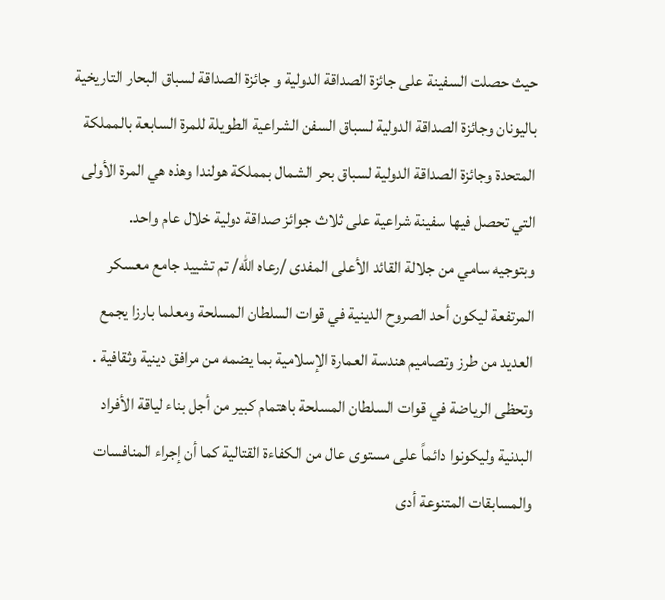حيث حصلت السفينة على جائزة الصداقة الدولية و جائزة الصداقة لسباق البحار التاريخية باليونان وجائزة الصداقة الدولية لسباق السفن الشراعية الطويلة للمرة السابعة بالمملكة المتحدة وجائزة الصداقة الدولية لسباق بحر الشمال بمملكة هولندا وهذه هي المرة الأولى التي تحصل فيها سفينة شراعية على ثلاث جوائز صداقة دولية خلال عام واحد.
وبتوجيه سامي من جلالة القائد الأعلى المفدى /رعاه الله/ تم تشييد جامع معسكر المرتفعة ليكون أحد الصروح الدينية في قوات السلطان المسلحة ومعلما بارزا يجمع العديد من طرز وتصاميم هندسة العمارة الإسلامية بما يضمه من مرافق دينية وثقافية .
وتحظى الرياضة في قوات السلطان المسلحة باهتمام كبير من أجل بناء لياقة الأفراد البدنية وليكونوا دائماً على مستوى عال من الكفاءة القتالية كما أن إجراء المنافسات
والمسابقات المتنوعة أدى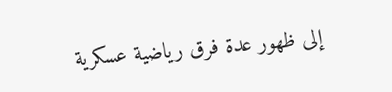إلى ظهور عدة فرق رياضية عسكرية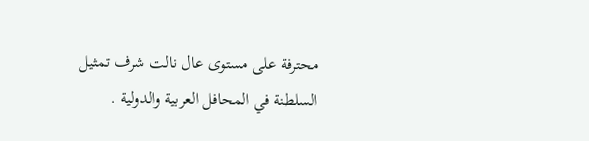محترفة على مستوى عال نالت شرف تمثيل السلطنة في المحافل العربية والدولية .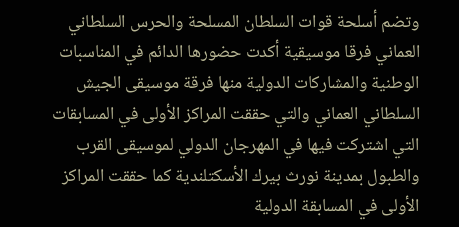وتضم أسلحة قوات السلطان المسلحة والحرس السلطاني العماني فرقا موسيقية أكدت حضورها الدائم في المناسبات الوطنية والمشاركات الدولية منها فرقة موسيقى الجيش السلطاني العماني والتي حققت المراكز الأولى في المسابقات التي اشتركت فيها في المهرجان الدولي لموسيقى القرب والطبول بمدينة نورث بيرك الأسكتلندية كما حققت المراكز الأولى في المسابقة الدولية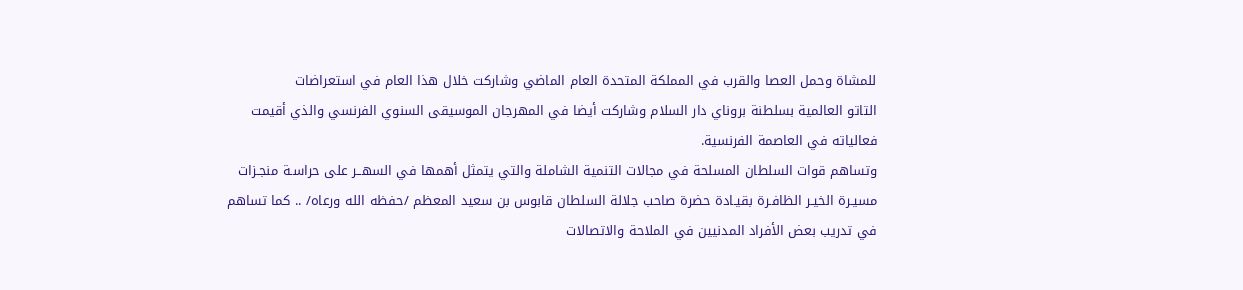للمشاة وحمل العصا والقرب في المملكة المتحدة العام الماضي وشاركت خلال هذا العام في استعراضات
التاتو العالمية بسلطنة بروناي دار السلام وشاركت أيضا في المهرجان الموسيقى السنوي الفرنسي والذي أقيمت فعالياته في العاصمة الفرنسية.
وتساهم قوات السلطان المسلحة في مجالات التنمية الشاملة والتي يتمثل أهمها في السهــر على حراسـة منجـزات مسيـرة الخيـر الظافـرة بقيـادة حضرة صاحب جلالة السلطان قابوس بن سعيد المعظم /حفظه الله ورعاه/ .. كما تساهم في تدريب بعض الأفراد المدنيين في الملاحة والاتصالات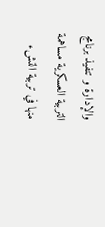والإدارة و تنفيذ برنامج التربية العسكرية مساهمة منها في تربية النشء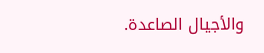والأجيال الصاعدة.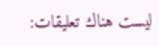ليست هناك تعليقات: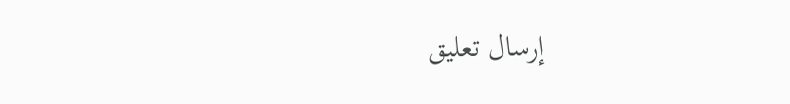إرسال تعليق